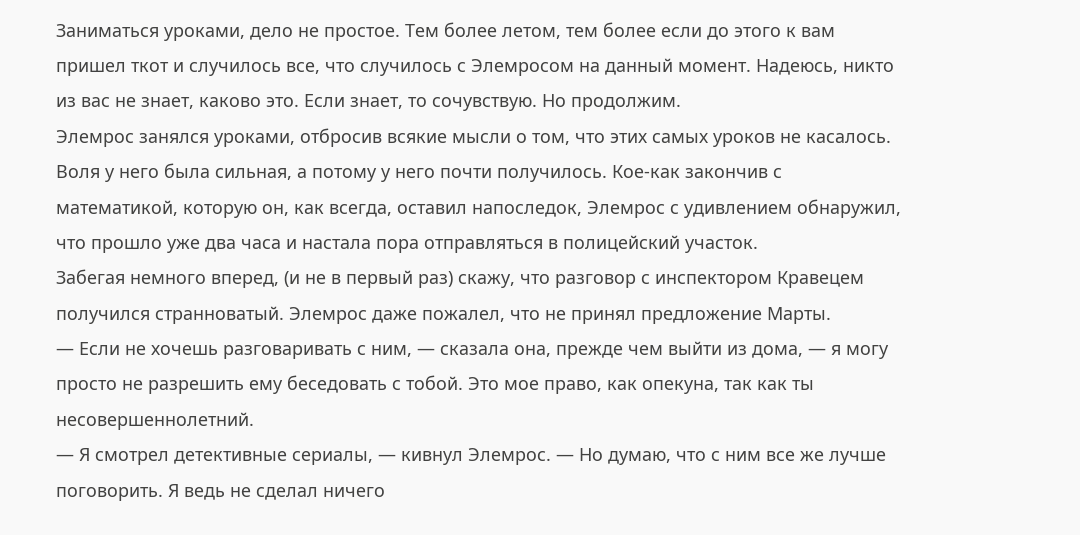Заниматься уроками, дело не простое. Тем более летом, тем более если до этого к вам пришел ткот и случилось все, что случилось с Элемросом на данный момент. Надеюсь, никто из вас не знает, каково это. Если знает, то сочувствую. Но продолжим.
Элемрос занялся уроками, отбросив всякие мысли о том, что этих самых уроков не касалось. Воля у него была сильная, а потому у него почти получилось. Кое-как закончив с математикой, которую он, как всегда, оставил напоследок, Элемрос с удивлением обнаружил, что прошло уже два часа и настала пора отправляться в полицейский участок.
Забегая немного вперед, (и не в первый раз) скажу, что разговор с инспектором Кравецем получился странноватый. Элемрос даже пожалел, что не принял предложение Марты.
— Если не хочешь разговаривать с ним, — сказала она, прежде чем выйти из дома, — я могу просто не разрешить ему беседовать с тобой. Это мое право, как опекуна, так как ты несовершеннолетний.
— Я смотрел детективные сериалы, — кивнул Элемрос. — Но думаю, что с ним все же лучше поговорить. Я ведь не сделал ничего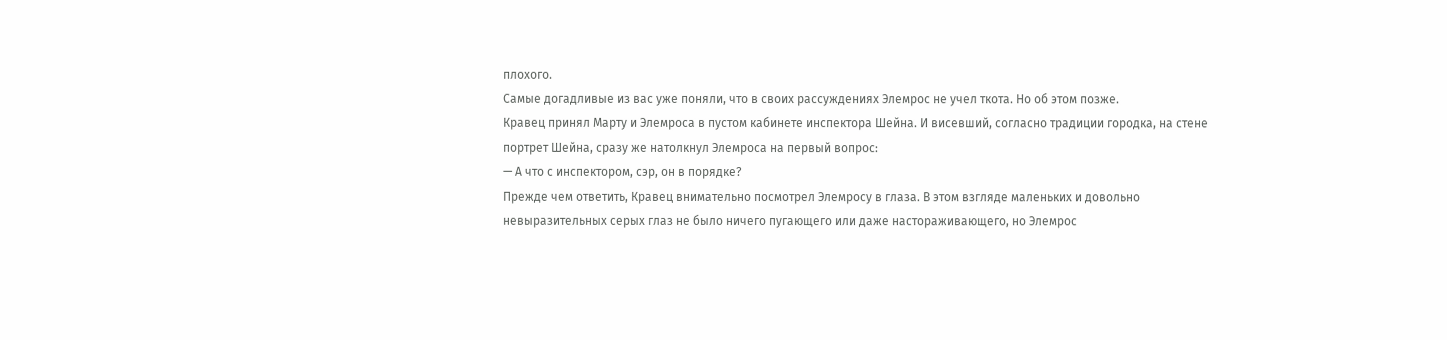плохого.
Самые догадливые из вас уже поняли, что в своих рассуждениях Элемрос не учел ткота. Но об этом позже.
Кравец принял Марту и Элемроса в пустом кабинете инспектора Шейна. И висевший, согласно традиции городка, на стене портрет Шейна, сразу же натолкнул Элемроса на первый вопрос:
— А что с инспектором, сэр, он в порядке?
Прежде чем ответить, Кравец внимательно посмотрел Элемросу в глаза. В этом взгляде маленьких и довольно невыразительных серых глаз не было ничего пугающего или даже настораживающего, но Элемрос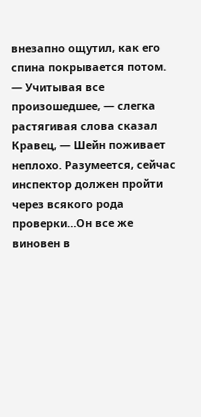внезапно ощутил, как его спина покрывается потом.
— Учитывая все произошедшее, — слегка растягивая слова сказал Кравец, — Шейн поживает неплохо. Разумеется, сейчас инспектор должен пройти через всякого рода проверки…Он все же виновен в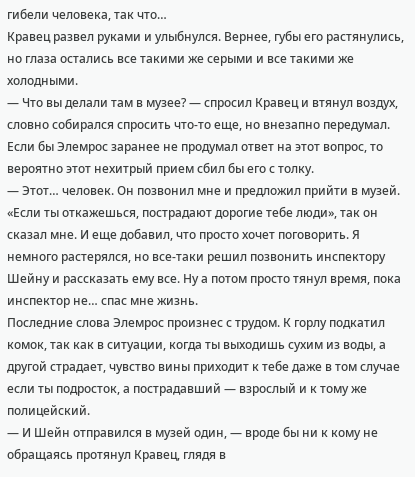гибели человека, так что…
Кравец развел руками и улыбнулся. Вернее, губы его растянулись, но глаза остались все такими же серыми и все такими же холодными.
— Что вы делали там в музее? — спросил Кравец и втянул воздух, словно собирался спросить что-то еще, но внезапно передумал. Если бы Элемрос заранее не продумал ответ на этот вопрос, то вероятно этот нехитрый прием сбил бы его с толку.
— Этот… человек. Он позвонил мне и предложил прийти в музей. «Если ты откажешься, пострадают дорогие тебе люди», так он сказал мне. И еще добавил, что просто хочет поговорить. Я немного растерялся, но все-таки решил позвонить инспектору Шейну и рассказать ему все. Ну а потом просто тянул время, пока инспектор не… спас мне жизнь.
Последние слова Элемрос произнес с трудом. К горлу подкатил комок, так как в ситуации, когда ты выходишь сухим из воды, а другой страдает, чувство вины приходит к тебе даже в том случае если ты подросток, а пострадавший — взрослый и к тому же полицейский.
— И Шейн отправился в музей один, — вроде бы ни к кому не обращаясь протянул Кравец, глядя в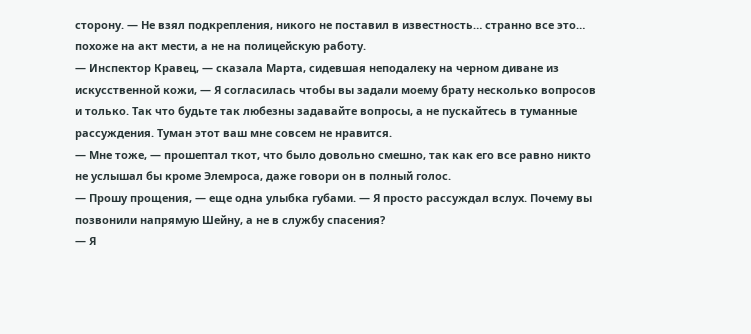сторону. — Не взял подкрепления, никого не поставил в известность… странно все это… похоже на акт мести, а не на полицейскую работу.
— Инспектор Кравец, — сказала Марта, сидевшая неподалеку на черном диване из искусственной кожи, — Я согласилась чтобы вы задали моему брату несколько вопросов и только. Так что будьте так любезны задавайте вопросы, а не пускайтесь в туманные рассуждения. Туман этот ваш мне совсем не нравится.
— Мне тоже, — прошептал ткот, что было довольно смешно, так как его все равно никто не услышал бы кроме Элемроса, даже говори он в полный голос.
— Прошу прощения, — еще одна улыбка губами. — Я просто рассуждал вслух. Почему вы позвонили напрямую Шейну, а не в службу спасения?
— Я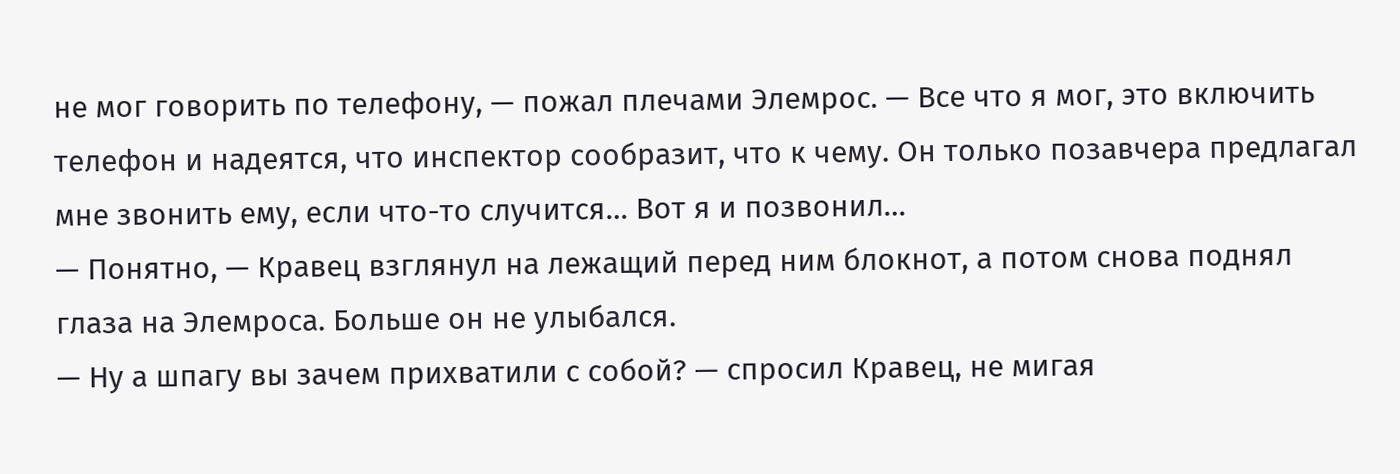не мог говорить по телефону, — пожал плечами Элемрос. — Все что я мог, это включить телефон и надеятся, что инспектор сообразит, что к чему. Он только позавчера предлагал мне звонить ему, если что-то случится… Вот я и позвонил…
— Понятно, — Кравец взглянул на лежащий перед ним блокнот, а потом снова поднял глаза на Элемроса. Больше он не улыбался.
— Ну а шпагу вы зачем прихватили с собой? — спросил Кравец, не мигая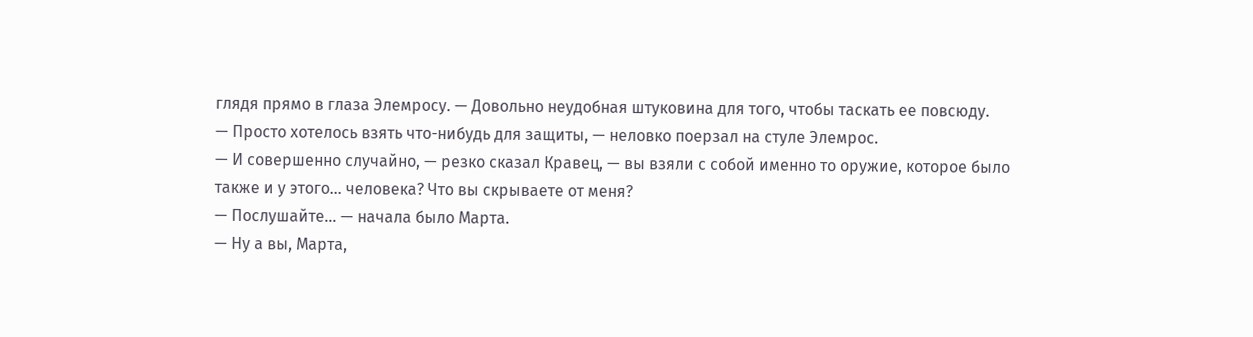глядя прямо в глаза Элемросу. — Довольно неудобная штуковина для того, чтобы таскать ее повсюду.
— Просто хотелось взять что-нибудь для защиты, — неловко поерзал на стуле Элемрос.
— И совершенно случайно, — резко сказал Кравец, — вы взяли с собой именно то оружие, которое было также и у этого… человека? Что вы скрываете от меня?
— Послушайте… — начала было Марта.
— Ну а вы, Марта,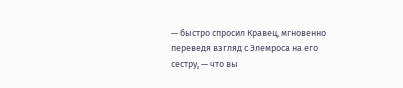— быстро спросил Кравец, мгновенно переведя взгляд с Элемроса на его сестру, — что вы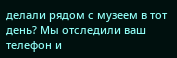делали рядом с музеем в тот день? Мы отследили ваш телефон и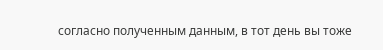согласно полученным данным, в тот день вы тоже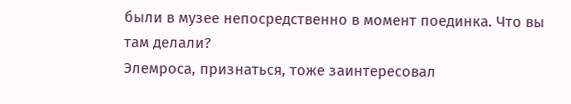были в музее непосредственно в момент поединка. Что вы там делали?
Элемроса, признаться, тоже заинтересовал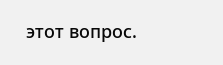этот вопрос.